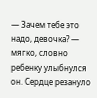— Зачем тебе это надо, девочка? — мягко, словно ребенку улыбнулся он. Сердце резануло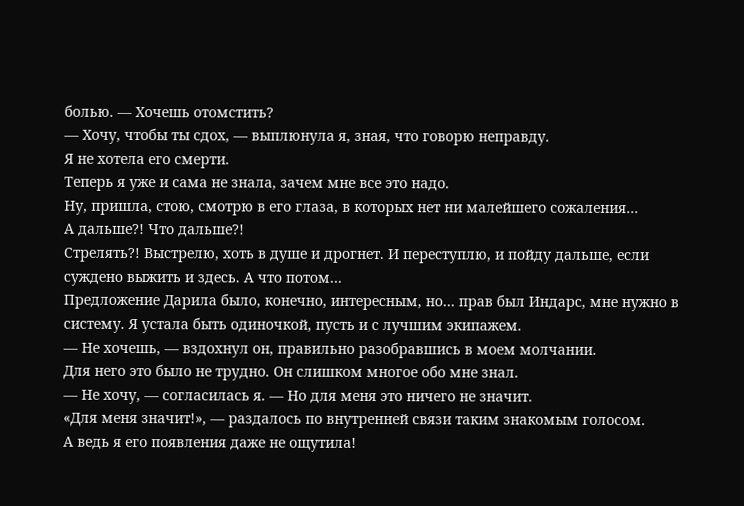болью. — Хочешь отомстить?
— Хочу, чтобы ты сдох, — выплюнула я, зная, что говорю неправду.
Я не хотела его смерти.
Теперь я уже и сама не знала, зачем мне все это надо.
Ну, пришла, стою, смотрю в его глаза, в которых нет ни малейшего сожаления…
А дальше?! Что дальше?!
Стрелять?! Выстрелю, хоть в душе и дрогнет. И переступлю, и пойду дальше, если суждено выжить и здесь. А что потом…
Предложение Дарила было, конечно, интересным, но… прав был Индарс, мне нужно в систему. Я устала быть одиночкой, пусть и с лучшим экипажем.
— Не хочешь, — вздохнул он, правильно разобравшись в моем молчании.
Для него это было не трудно. Он слишком многое обо мне знал.
— Не хочу, — согласилась я. — Но для меня это ничего не значит.
«Для меня значит!», — раздалось по внутренней связи таким знакомым голосом.
А ведь я его появления даже не ощутила!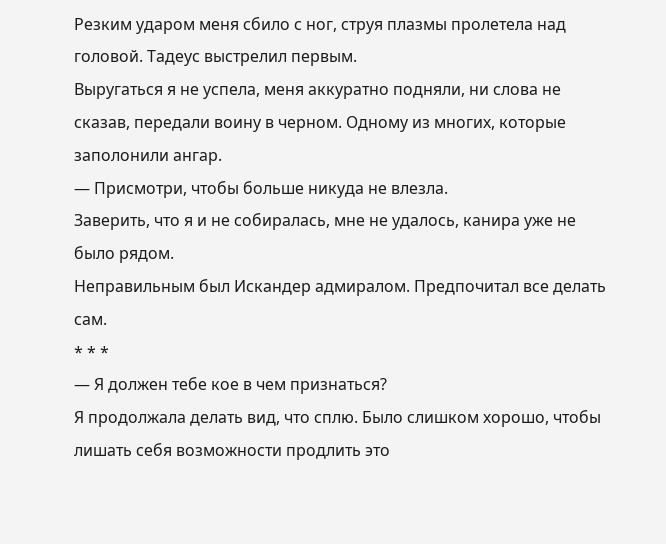Резким ударом меня сбило с ног, струя плазмы пролетела над головой. Тадеус выстрелил первым.
Выругаться я не успела, меня аккуратно подняли, ни слова не сказав, передали воину в черном. Одному из многих, которые заполонили ангар.
— Присмотри, чтобы больше никуда не влезла.
Заверить, что я и не собиралась, мне не удалось, канира уже не было рядом.
Неправильным был Искандер адмиралом. Предпочитал все делать сам.
* * *
— Я должен тебе кое в чем признаться?
Я продолжала делать вид, что сплю. Было слишком хорошо, чтобы лишать себя возможности продлить это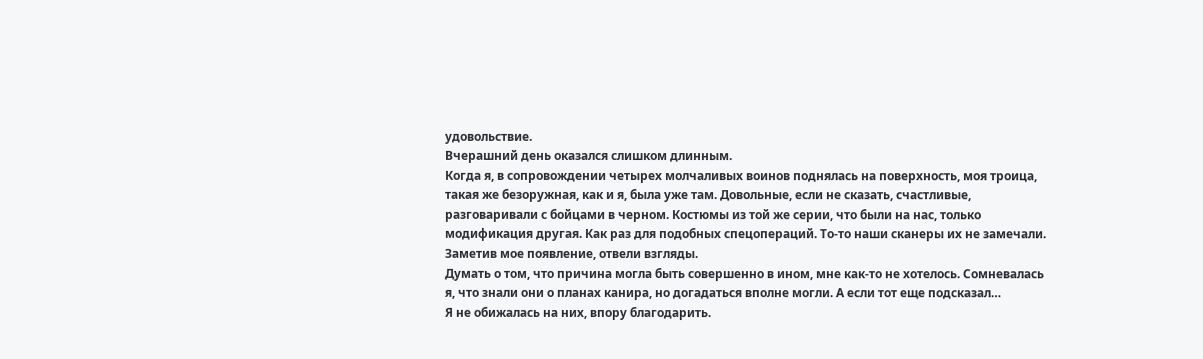удовольствие.
Вчерашний день оказался слишком длинным.
Когда я, в сопровождении четырех молчаливых воинов поднялась на поверхность, моя троица, такая же безоружная, как и я, была уже там. Довольные, если не сказать, счастливые, разговаривали с бойцами в черном. Костюмы из той же серии, что были на нас, только модификация другая. Как раз для подобных спецопераций. То-то наши сканеры их не замечали.
Заметив мое появление, отвели взгляды.
Думать о том, что причина могла быть совершенно в ином, мне как-то не хотелось. Сомневалась я, что знали они о планах канира, но догадаться вполне могли. А если тот еще подсказал…
Я не обижалась на них, впору благодарить.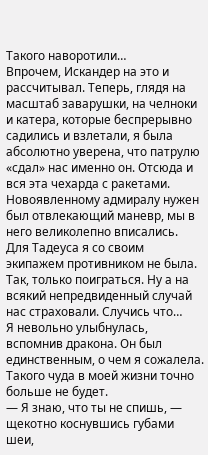Такого наворотили…
Впрочем, Искандер на это и рассчитывал. Теперь, глядя на масштаб заварушки, на челноки и катера, которые беспрерывно садились и взлетали, я была абсолютно уверена, что патрулю «сдал» нас именно он. Отсюда и вся эта чехарда с ракетами. Новоявленному адмиралу нужен был отвлекающий маневр, мы в него великолепно вписались.
Для Тадеуса я со своим экипажем противником не была. Так, только поиграться. Ну а на всякий непредвиденный случай нас страховали. Случись что…
Я невольно улыбнулась, вспомнив дракона. Он был единственным, о чем я сожалела. Такого чуда в моей жизни точно больше не будет.
— Я знаю, что ты не спишь, — щекотно коснувшись губами шеи,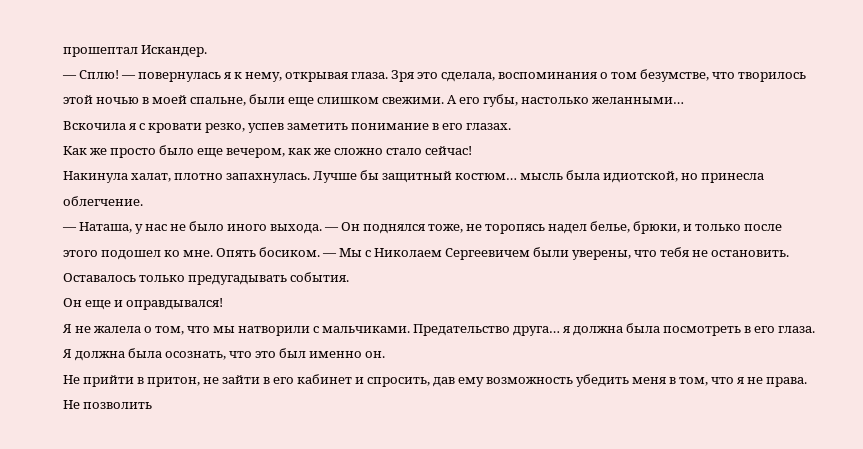прошептал Искандер.
— Сплю! — повернулась я к нему, открывая глаза. Зря это сделала, воспоминания о том безумстве, что творилось этой ночью в моей спальне, были еще слишком свежими. А его губы, настолько желанными…
Вскочила я с кровати резко, успев заметить понимание в его глазах.
Как же просто было еще вечером, как же сложно стало сейчас!
Накинула халат, плотно запахнулась. Лучше бы защитный костюм… мысль была идиотской, но принесла облегчение.
— Наташа, у нас не было иного выхода. — Он поднялся тоже, не торопясь надел белье, брюки, и только после этого подошел ко мне. Опять босиком. — Мы с Николаем Сергеевичем были уверены, что тебя не остановить. Оставалось только предугадывать события.
Он еще и оправдывался!
Я не жалела о том, что мы натворили с мальчиками. Предательство друга… я должна была посмотреть в его глаза. Я должна была осознать, что это был именно он.
Не прийти в притон, не зайти в его кабинет и спросить, дав ему возможность убедить меня в том, что я не права. Не позволить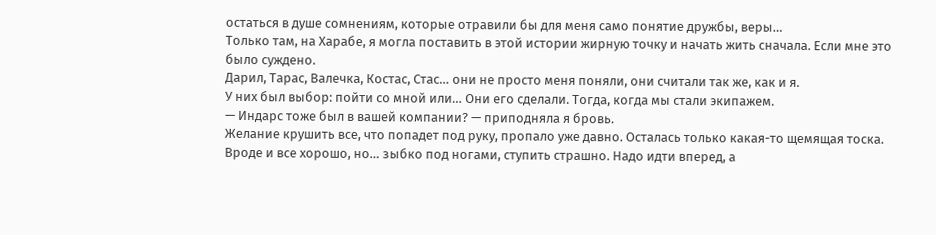остаться в душе сомнениям, которые отравили бы для меня само понятие дружбы, веры…
Только там, на Харабе, я могла поставить в этой истории жирную точку и начать жить сначала. Если мне это было суждено.
Дарил, Тарас, Валечка, Костас, Стас… они не просто меня поняли, они считали так же, как и я.
У них был выбор: пойти со мной или… Они его сделали. Тогда, когда мы стали экипажем.
— Индарс тоже был в вашей компании? — приподняла я бровь.
Желание крушить все, что попадет под руку, пропало уже давно. Осталась только какая-то щемящая тоска. Вроде и все хорошо, но… зыбко под ногами, ступить страшно. Надо идти вперед, а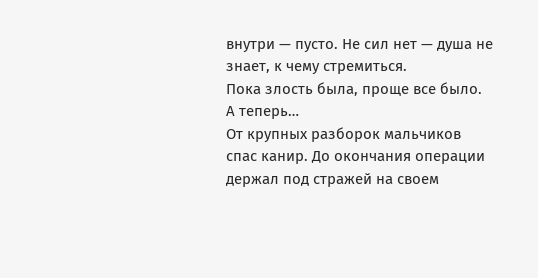внутри — пусто. Не сил нет — душа не знает, к чему стремиться.
Пока злость была, проще все было. А теперь…
От крупных разборок мальчиков спас канир. До окончания операции держал под стражей на своем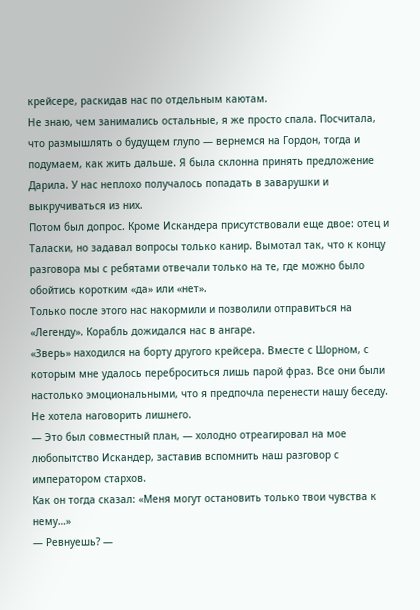крейсере, раскидав нас по отдельным каютам.
Не знаю, чем занимались остальные, я же просто спала. Посчитала, что размышлять о будущем глупо — вернемся на Гордон, тогда и подумаем, как жить дальше. Я была склонна принять предложение Дарила. У нас неплохо получалось попадать в заварушки и выкручиваться из них.
Потом был допрос. Кроме Искандера присутствовали еще двое: отец и Таласки, но задавал вопросы только канир. Вымотал так, что к концу разговора мы с ребятами отвечали только на те, где можно было обойтись коротким «да» или «нет».
Только после этого нас накормили и позволили отправиться на «Легенду». Корабль дожидался нас в ангаре.
«Зверь» находился на борту другого крейсера. Вместе с Шорном, с которым мне удалось переброситься лишь парой фраз. Все они были настолько эмоциональными, что я предпочла перенести нашу беседу.
Не хотела наговорить лишнего.
— Это был совместный план, — холодно отреагировал на мое любопытство Искандер, заставив вспомнить наш разговор с императором стархов.
Как он тогда сказал: «Меня могут остановить только твои чувства к нему…»
— Ревнуешь? —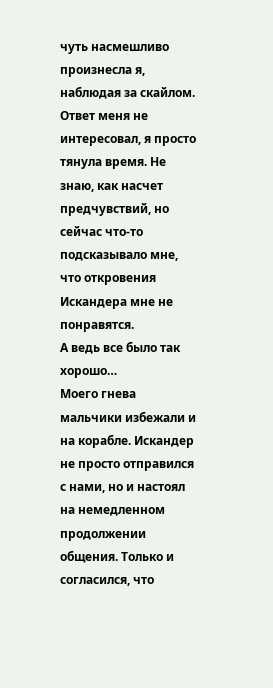чуть насмешливо произнесла я, наблюдая за скайлом.
Ответ меня не интересовал, я просто тянула время. Не знаю, как насчет предчувствий, но сейчас что-то подсказывало мне, что откровения Искандера мне не понравятся.
А ведь все было так хорошо…
Моего гнева мальчики избежали и на корабле. Искандер не просто отправился с нами, но и настоял на немедленном продолжении общения. Только и согласился, что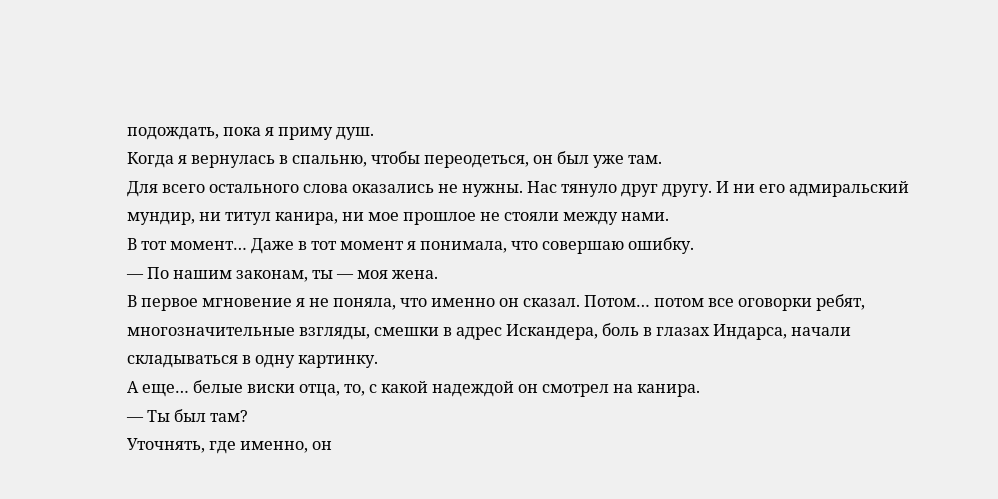подождать, пока я приму душ.
Когда я вернулась в спальню, чтобы переодеться, он был уже там.
Для всего остального слова оказались не нужны. Нас тянуло друг другу. И ни его адмиральский мундир, ни титул канира, ни мое прошлое не стояли между нами.
В тот момент… Даже в тот момент я понимала, что совершаю ошибку.
— По нашим законам, ты — моя жена.
В первое мгновение я не поняла, что именно он сказал. Потом… потом все оговорки ребят, многозначительные взгляды, смешки в адрес Искандера, боль в глазах Индарса, начали складываться в одну картинку.
А еще… белые виски отца, то, с какой надеждой он смотрел на канира.
— Ты был там?
Уточнять, где именно, он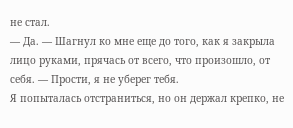не стал.
— Да. — Шагнул ко мне еще до того, как я закрыла лицо руками, прячась от всего, что произошло, от себя. — Прости, я не уберег тебя.
Я попыталась отстраниться, но он держал крепко, не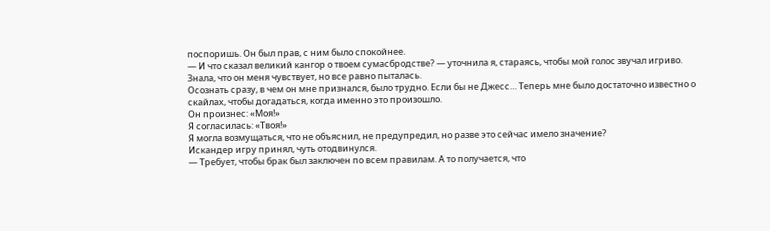поспоришь. Он был прав, с ним было спокойнее.
— И что сказал великий кангор о твоем сумасбродстве? — уточнила я, стараясь, чтобы мой голос звучал игриво. Знала, что он меня чувствует, но все равно пыталась.
Осознать сразу, в чем он мне признался, было трудно. Если бы не Джесс… Теперь мне было достаточно известно о скайлах, чтобы догадаться, когда именно это произошло.
Он произнес: «Моя!»
Я согласилась: «Твоя!»
Я могла возмущаться, что не объяснил, не предупредил, но разве это сейчас имело значение?
Искандер игру принял, чуть отодвинулся.
— Требует, чтобы брак был заключен по всем правилам. А то получается, что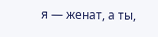я — женат, а ты,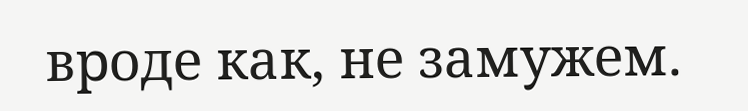вроде как, не замужем.